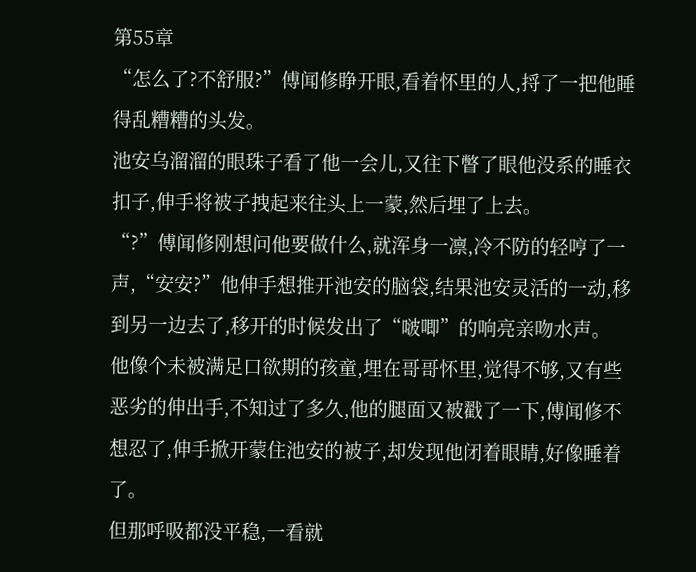第55章
“怎么了?不舒服?”傅闻修睁开眼,看着怀里的人,捋了一把他睡得乱糟糟的头发。
池安乌溜溜的眼珠子看了他一会儿,又往下瞥了眼他没系的睡衣扣子,伸手将被子拽起来往头上一蒙,然后埋了上去。
“?”傅闻修刚想问他要做什么,就浑身一凛,冷不防的轻哼了一声,“安安?”他伸手想推开池安的脑袋,结果池安灵活的一动,移到另一边去了,移开的时候发出了“啵唧”的响亮亲吻水声。
他像个未被满足口欲期的孩童,埋在哥哥怀里,觉得不够,又有些恶劣的伸出手,不知过了多久,他的腿面又被戳了一下,傅闻修不想忍了,伸手掀开蒙住池安的被子,却发现他闭着眼睛,好像睡着了。
但那呼吸都没平稳,一看就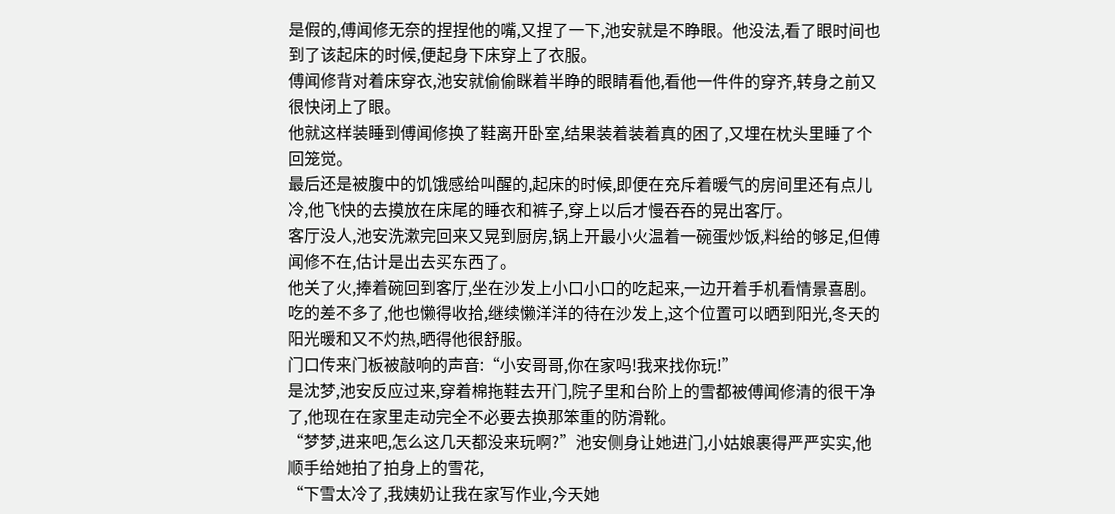是假的,傅闻修无奈的捏捏他的嘴,又捏了一下,池安就是不睁眼。他没法,看了眼时间也到了该起床的时候,便起身下床穿上了衣服。
傅闻修背对着床穿衣,池安就偷偷眯着半睁的眼睛看他,看他一件件的穿齐,转身之前又很快闭上了眼。
他就这样装睡到傅闻修换了鞋离开卧室,结果装着装着真的困了,又埋在枕头里睡了个回笼觉。
最后还是被腹中的饥饿感给叫醒的,起床的时候,即便在充斥着暖气的房间里还有点儿冷,他飞快的去摸放在床尾的睡衣和裤子,穿上以后才慢吞吞的晃出客厅。
客厅没人,池安洗漱完回来又晃到厨房,锅上开最小火温着一碗蛋炒饭,料给的够足,但傅闻修不在,估计是出去买东西了。
他关了火,捧着碗回到客厅,坐在沙发上小口小口的吃起来,一边开着手机看情景喜剧。
吃的差不多了,他也懒得收拾,继续懒洋洋的待在沙发上,这个位置可以晒到阳光,冬天的阳光暖和又不灼热,晒得他很舒服。
门口传来门板被敲响的声音:“小安哥哥,你在家吗!我来找你玩!”
是沈梦,池安反应过来,穿着棉拖鞋去开门,院子里和台阶上的雪都被傅闻修清的很干净了,他现在在家里走动完全不必要去换那笨重的防滑靴。
“梦梦,进来吧,怎么这几天都没来玩啊?”池安侧身让她进门,小姑娘裹得严严实实,他顺手给她拍了拍身上的雪花,
“下雪太冷了,我姨奶让我在家写作业,今天她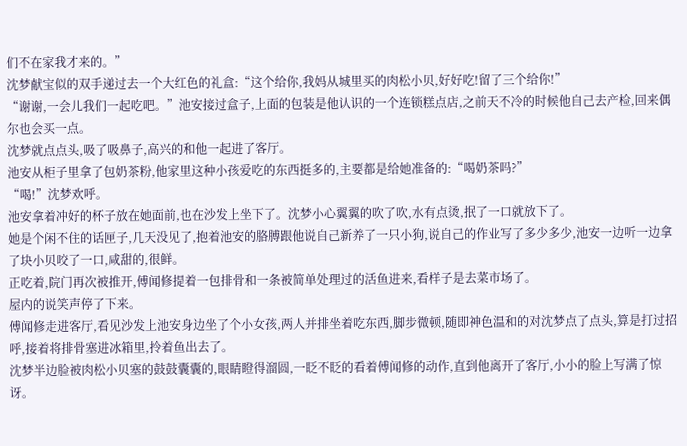们不在家我才来的。”
沈梦献宝似的双手递过去一个大红色的礼盒:“这个给你,我妈从城里买的肉松小贝,好好吃!留了三个给你!”
“谢谢,一会儿我们一起吃吧。”池安接过盒子,上面的包装是他认识的一个连锁糕点店,之前天不冷的时候他自己去产检,回来偶尔也会买一点。
沈梦就点点头,吸了吸鼻子,高兴的和他一起进了客厅。
池安从柜子里拿了包奶茶粉,他家里这种小孩爱吃的东西挺多的,主要都是给她准备的:“喝奶茶吗?”
“喝!”沈梦欢呼。
池安拿着冲好的杯子放在她面前,也在沙发上坐下了。沈梦小心翼翼的吹了吹,水有点烫,抿了一口就放下了。
她是个闲不住的话匣子,几天没见了,抱着池安的胳膊跟他说自己新养了一只小狗,说自己的作业写了多少多少,池安一边听一边拿了块小贝咬了一口,咸甜的,很鲜。
正吃着,院门再次被推开,傅闻修提着一包排骨和一条被简单处理过的活鱼进来,看样子是去菜市场了。
屋内的说笑声停了下来。
傅闻修走进客厅,看见沙发上池安身边坐了个小女孩,两人并排坐着吃东西,脚步微顿,随即神色温和的对沈梦点了点头,算是打过招呼,接着将排骨塞进冰箱里,拎着鱼出去了。
沈梦半边脸被肉松小贝塞的鼓鼓囊囊的,眼睛瞪得溜圆,一眨不眨的看着傅闻修的动作,直到他离开了客厅,小小的脸上写满了惊讶。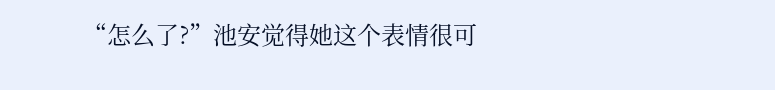“怎么了?”池安觉得她这个表情很可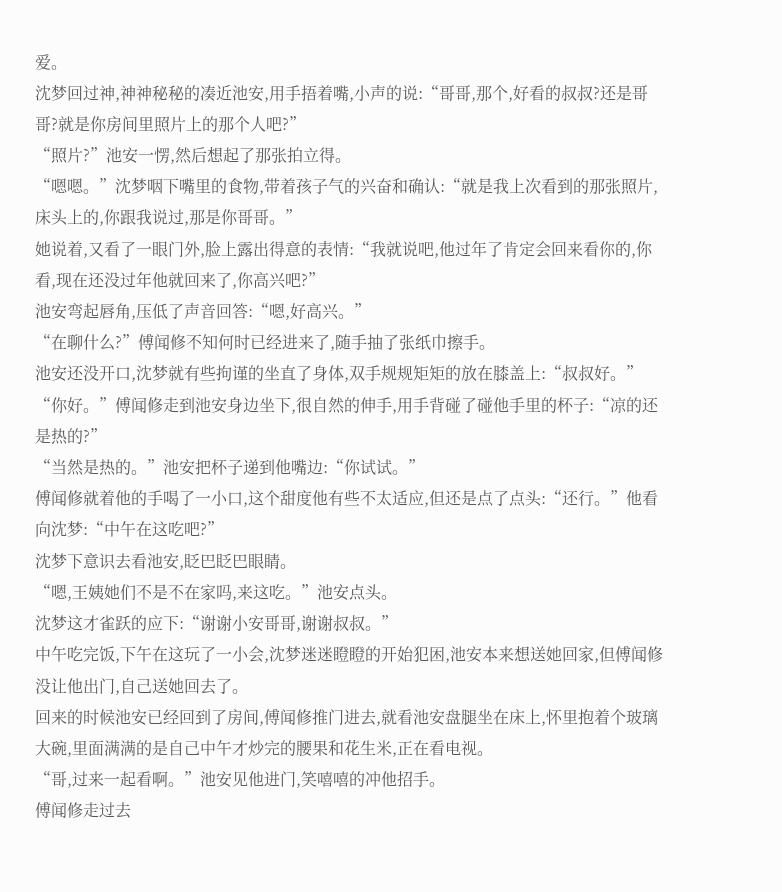爱。
沈梦回过神,神神秘秘的凑近池安,用手捂着嘴,小声的说:“哥哥,那个,好看的叔叔?还是哥哥?就是你房间里照片上的那个人吧?”
“照片?”池安一愣,然后想起了那张拍立得。
“嗯嗯。”沈梦咽下嘴里的食物,带着孩子气的兴奋和确认:“就是我上次看到的那张照片,床头上的,你跟我说过,那是你哥哥。”
她说着,又看了一眼门外,脸上露出得意的表情:“我就说吧,他过年了肯定会回来看你的,你看,现在还没过年他就回来了,你高兴吧?”
池安弯起唇角,压低了声音回答:“嗯,好高兴。”
“在聊什么?”傅闻修不知何时已经进来了,随手抽了张纸巾擦手。
池安还没开口,沈梦就有些拘谨的坐直了身体,双手规规矩矩的放在膝盖上:“叔叔好。”
“你好。”傅闻修走到池安身边坐下,很自然的伸手,用手背碰了碰他手里的杯子:“凉的还是热的?”
“当然是热的。”池安把杯子递到他嘴边:“你试试。”
傅闻修就着他的手喝了一小口,这个甜度他有些不太适应,但还是点了点头:“还行。”他看向沈梦:“中午在这吃吧?”
沈梦下意识去看池安,眨巴眨巴眼睛。
“嗯,王姨她们不是不在家吗,来这吃。”池安点头。
沈梦这才雀跃的应下:“谢谢小安哥哥,谢谢叔叔。”
中午吃完饭,下午在这玩了一小会,沈梦迷迷瞪瞪的开始犯困,池安本来想送她回家,但傅闻修没让他出门,自己送她回去了。
回来的时候池安已经回到了房间,傅闻修推门进去,就看池安盘腿坐在床上,怀里抱着个玻璃大碗,里面满满的是自己中午才炒完的腰果和花生米,正在看电视。
“哥,过来一起看啊。”池安见他进门,笑嘻嘻的冲他招手。
傅闻修走过去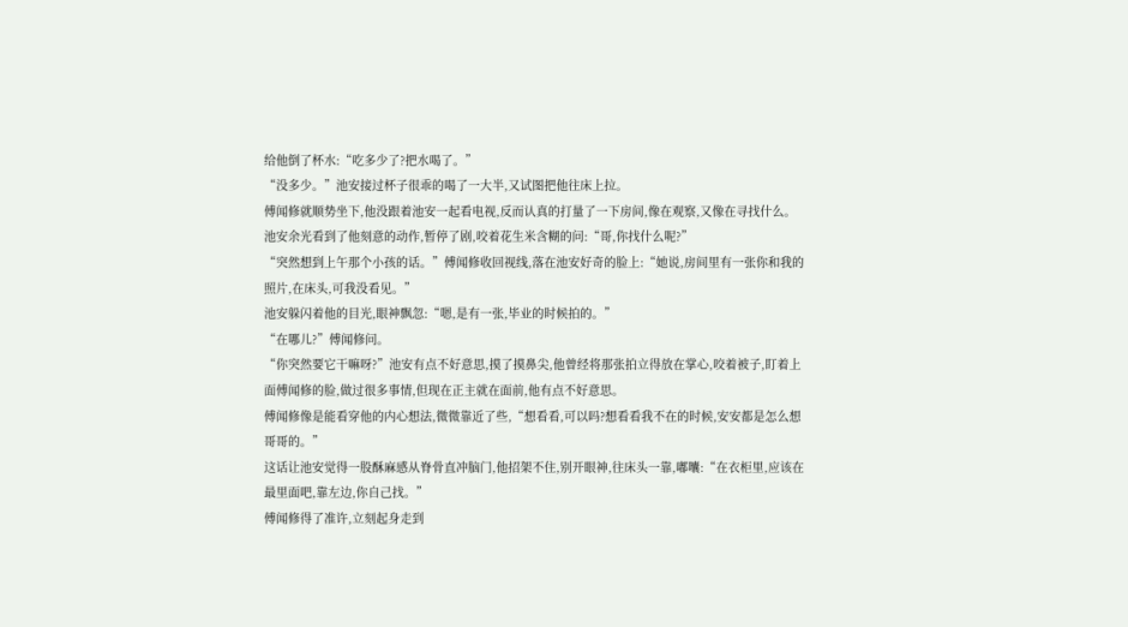给他倒了杯水:“吃多少了?把水喝了。”
“没多少。”池安接过杯子很乖的喝了一大半,又试图把他往床上拉。
傅闻修就顺势坐下,他没跟着池安一起看电视,反而认真的打量了一下房间,像在观察,又像在寻找什么。
池安余光看到了他刻意的动作,暂停了剧,咬着花生米含糊的问:“哥,你找什么呢?”
“突然想到上午那个小孩的话。”傅闻修收回视线,落在池安好奇的脸上:“她说,房间里有一张你和我的照片,在床头,可我没看见。”
池安躲闪着他的目光,眼神飘忽:“嗯,是有一张,毕业的时候拍的。”
“在哪儿?”傅闻修问。
“你突然要它干嘛呀?”池安有点不好意思,摸了摸鼻尖,他曾经将那张拍立得放在掌心,咬着被子,盯着上面傅闻修的脸,做过很多事情,但现在正主就在面前,他有点不好意思。
傅闻修像是能看穿他的内心想法,微微靠近了些,“想看看,可以吗?想看看我不在的时候,安安都是怎么想哥哥的。”
这话让池安觉得一股酥麻感从脊骨直冲脑门,他招架不住,别开眼神,往床头一靠,嘟囔:“在衣柜里,应该在最里面吧,靠左边,你自己找。”
傅闻修得了准许,立刻起身走到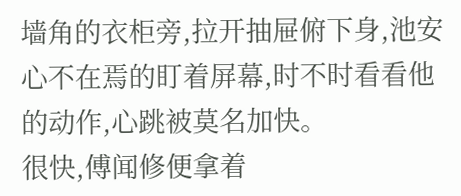墙角的衣柜旁,拉开抽屉俯下身,池安心不在焉的盯着屏幕,时不时看看他的动作,心跳被莫名加快。
很快,傅闻修便拿着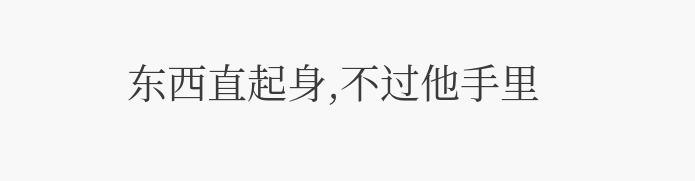东西直起身,不过他手里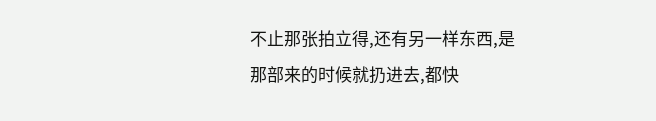不止那张拍立得,还有另一样东西,是那部来的时候就扔进去,都快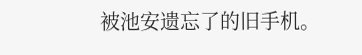被池安遗忘了的旧手机。